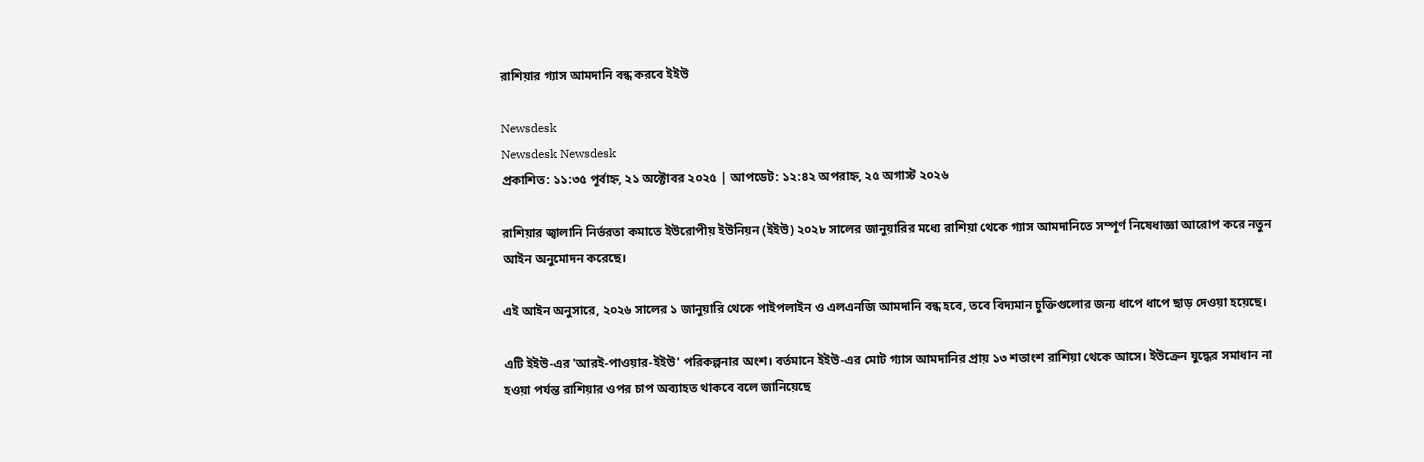রাশিয়ার গ্যাস আমদানি বন্ধ করবে ইইউ

Newsdesk
Newsdesk Newsdesk
প্রকাশিত: ১১:৩৫ পূর্বাহ্ন, ২১ অক্টোবর ২০২৫ | আপডেট: ১২:৪২ অপরাহ্ন, ২৫ অগাস্ট ২০২৬

রাশিয়ার জ্বালানি নির্ভরতা কমাতে ইউরোপীয় ইউনিয়ন (ইইউ) ২০২৮ সালের জানুয়ারির মধ্যে রাশিয়া থেকে গ্যাস আমদানিতে সম্পূর্ণ নিষেধাজ্ঞা আরোপ করে নতুন আইন অনুমোদন করেছে।

এই আইন অনুসারে, ২০২৬ সালের ১ জানুয়ারি থেকে পাইপলাইন ও এলএনজি আমদানি বন্ধ হবে, তবে বিদ্যমান চুক্তিগুলোর জন্য ধাপে ধাপে ছাড় দেওয়া হয়েছে।

এটি ইইউ-এর 'আরই-পাওয়ার-ইইউ' পরিকল্পনার অংশ। বর্তমানে ইইউ-এর মোট গ্যাস আমদানির প্রায় ১৩ শতাংশ রাশিয়া থেকে আসে। ইউক্রেন যুদ্ধের সমাধান না হওয়া পর্যন্ত রাশিয়ার ওপর চাপ অব্যাহত থাকবে বলে জানিয়েছে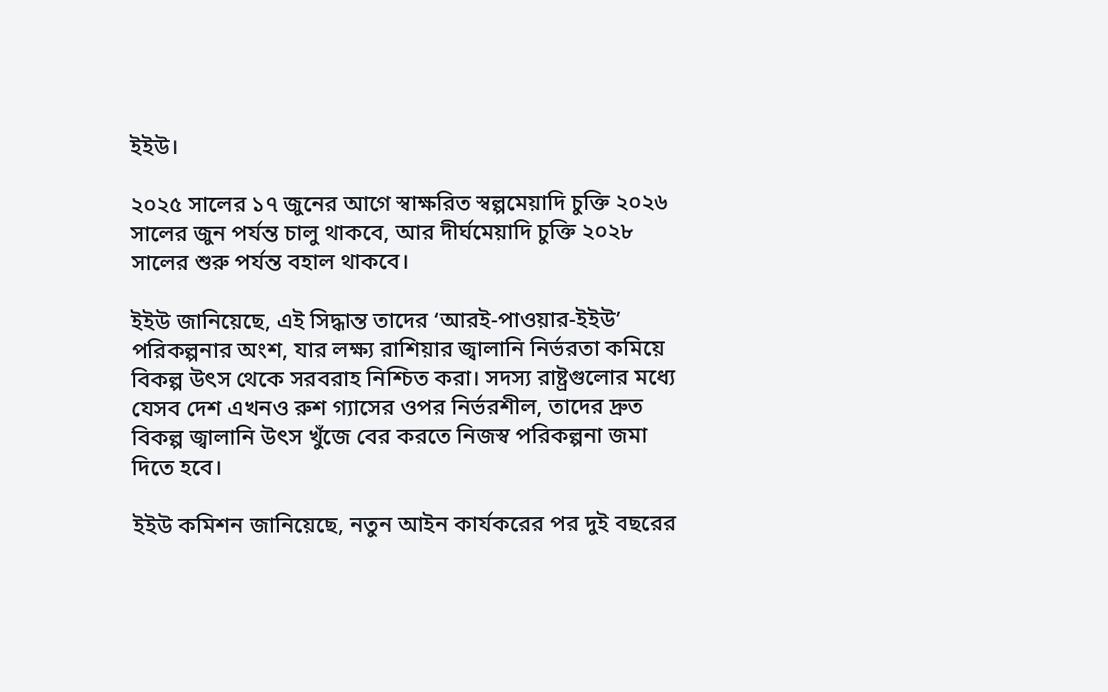ইইউ।

২০২৫ সালের ১৭ জুনের আগে স্বাক্ষরিত স্বল্পমেয়াদি চুক্তি ২০২৬ সালের জুন পর্যন্ত চালু থাকবে, আর দীর্ঘমেয়াদি চুক্তি ২০২৮ সালের শুরু পর্যন্ত বহাল থাকবে।

ইইউ জানিয়েছে, এই সিদ্ধান্ত তাদের ‘আরই-পাওয়ার-ইইউ’ পরিকল্পনার অংশ, যার লক্ষ্য রাশিয়ার জ্বালানি নির্ভরতা কমিয়ে বিকল্প উৎস থেকে সরবরাহ নিশ্চিত করা। সদস্য রাষ্ট্রগুলোর মধ্যে যেসব দেশ এখনও রুশ গ্যাসের ওপর নির্ভরশীল, তাদের দ্রুত বিকল্প জ্বালানি উৎস খুঁজে বের করতে নিজস্ব পরিকল্পনা জমা দিতে হবে।

ইইউ কমিশন জানিয়েছে, নতুন আইন কার্যকরের পর দুই বছরের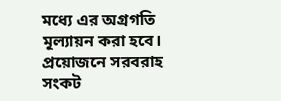মধ্যে এর অগ্রগতি মূল্যায়ন করা হবে। প্রয়োজনে সরবরাহ সংকট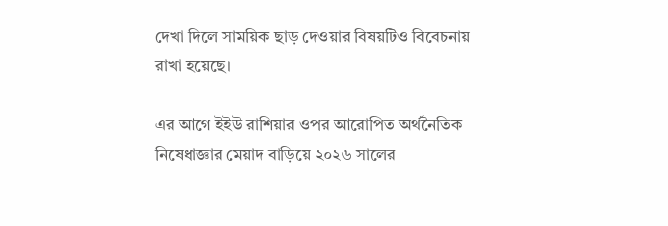দেখা দিলে সাময়িক ছাড় দেওয়ার বিষয়টিও বিবেচনায় রাখা হয়েছে।

এর আগে ইইউ রাশিয়ার ওপর আরোপিত অর্থনৈতিক নিষেধাজ্ঞার মেয়াদ বাড়িয়ে ২০২৬ সালের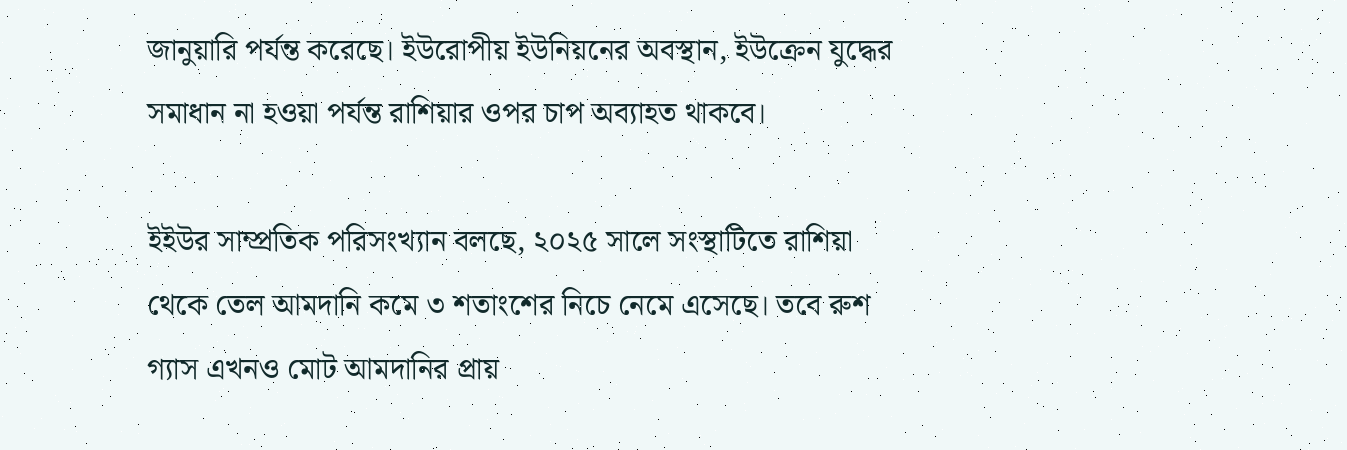জানুয়ারি পর্যন্ত করেছে। ইউরোপীয় ইউনিয়নের অবস্থান, ইউক্রেন যুদ্ধের সমাধান না হওয়া পর্যন্ত রাশিয়ার ওপর চাপ অব্যাহত থাকবে।

ইইউর সাম্প্রতিক পরিসংখ্যান বলছে, ২০২৫ সালে সংস্থাটিতে রাশিয়া থেকে তেল আমদানি কমে ৩ শতাংশের নিচে নেমে এসেছে। তবে রুশ গ্যাস এখনও মোট আমদানির প্রায়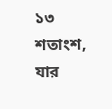১৩ শতাংশ, যার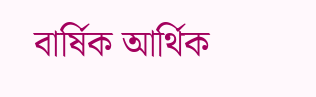বার্ষিক আর্থিক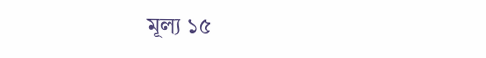মূল্য ১৫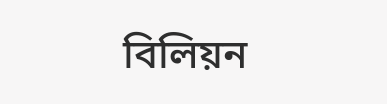বিলিয়ন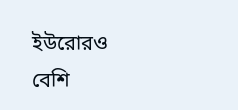ইউরোরও বেশি